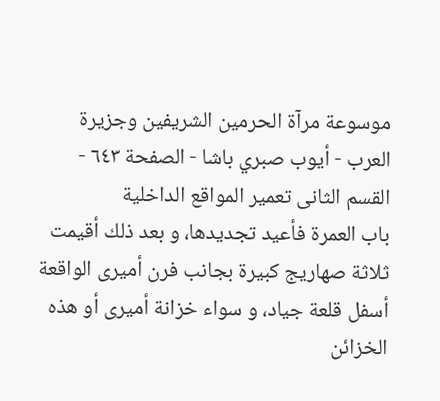موسوعة مرآة الحرمين الشريفين وجزيرة العرب - أيوب صبري باشا - الصفحة ٦٤٣ - القسم الثانى تعمير المواقع الداخلية
باب العمرة فأعيد تجديدها، و بعد ذلك أقيمت ثلاثة صهاريج كبيرة بجانب فرن أميرى الواقعة أسفل قلعة جياد، و سواء خزانة أميرى أو هذه الخزائن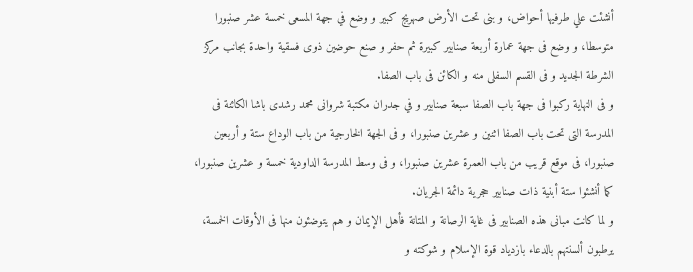أنشئت علي طرفيها أحواض، و بنى تحت الأرض صهريج كبير و وضع في جهة المسعى خمسة عشر صنبورا متوسطا، و وضع فى جهة عمارة أربعة صنابير كبيرة ثم حفر و صنع حوضين ذوى فسقية واحدة بجانب مركز الشرطة الجديد و فى القسم السفلى منه و الكائن فى باب الصفا.
و فى النهاية ركبوا فى جهة باب الصفا سبعة صنابير و في جدران مكتبة شروانى محمد رشدى باشا الكائنة فى المدرسة التى تحت باب الصفا اثنين و عشرين صنبورا، و فى الجهة الخارجية من باب الوداع ستة و أربعين صنبورا، فى موقع قريب من باب العمرة عشرين صنبورا، و فى وسط المدرسة الداودية خمسة و عشرين صنبورا، كما أنشئوا ستة أبنية ذات صنابير حجرية دائمة الجريان.
و لما كانت مبانى هذه الصنابير فى غاية الرصانة و المتانة فأهل الإيمان و هم يتوضئون منها فى الأوقات الخمسة، يرطبون ألسنتهم بالدعاء بازدياد قوة الإسلام و شوكته و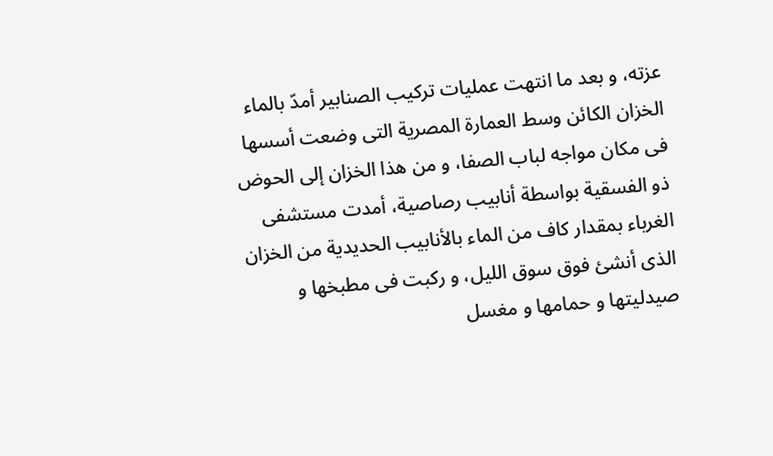عزته، و بعد ما انتهت عمليات تركيب الصنابير أمدّ بالماء الخزان الكائن وسط العمارة المصرية التى وضعت أسسها فى مكان مواجه لباب الصفا، و من هذا الخزان إلى الحوض ذو الفسقية بواسطة أنابيب رصاصية، أمدت مستشفى الغرباء بمقدار كاف من الماء بالأنابيب الحديدية من الخزان الذى أنشئ فوق سوق الليل، و ركبت فى مطبخها و صيدليتها و حمامها و مغسل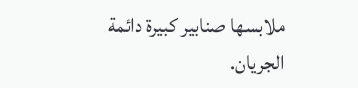ملابسها صنابير كبيرة دائمة الجريان.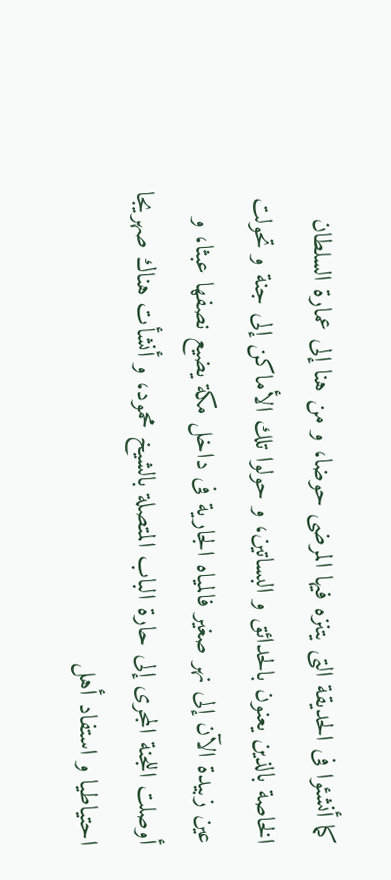كما أنشئوا فى الحديقة التى يتنزه فيها المرضى حوضا، و من هنا إلى عمارة السلطان الخاصة بالذين يعنون بالحدائق و البساتين، و حولوا تلك الأماكن إلى جنة و تحولت عين زبيدة الآن إلى نهر صغير فالمياه الجارية فى داخل مكة يضيع نصفها عبثا، و أوصلت اللجنة المجرى إلى حارة الباب المتصلة بالشيخ محمود، و أنشأت هناك صهريجا احتياطيا و استفاد أهل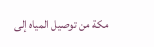مكة من توصيل المياه إلى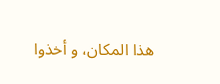هذا المكان، و أخذوا